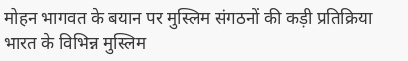मोहन भागवत के बयान पर मुस्लिम संगठनों की कड़ी प्रतिक्रिया
भारत के विभिन्न मुस्लिम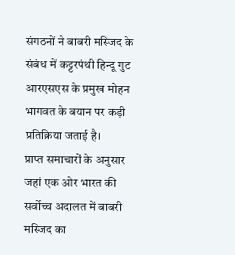संगठनों ने बाबरी मस्जिद के संबंध में कट्टरपंथी हिन्दू गुट आरएसएस के प्रमुख मोहन भागवत के बयान पर कड़ी प्रतिक्रिया जताई है।
प्राप्त समाचारों के अनुसार जहां एक ओर भारत की सर्वोच्च अदालत में बाबरी मस्जिद का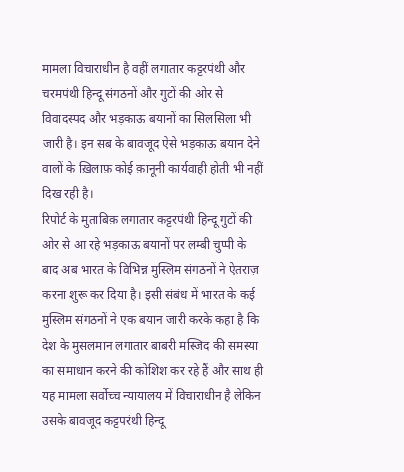मामला विचाराधीन है वहीं लगातार कट्टरपंथी और चरमपंथी हिन्दू संगठनों और गुटों की ओर से विवादस्पद और भड़काऊ बयानों का सिलसिला भी जारी है। इन सब के बावजूद ऐसे भड़काऊ बयान देने वालों के ख़िलाफ़ कोई क़ानूनी कार्यवाही होती भी नहीं दिख रही है।
रिपोर्ट के मुताबिक़ लगातार कट्टरपंथी हिन्दू गुटों की ओर से आ रहे भड़काऊ बयानों पर लम्बी चुप्पी के बाद अब भारत के विभिन्न मुस्लिम संगठनों ने ऐतराज़ करना शुरू कर दिया है। इसी संबंध में भारत के कई मुस्लिम संगठनों ने एक बयान जारी करके कहा है कि देश के मुसलमान लगातार बाबरी मस्जिद की समस्या का समाधान करने की कोशिश कर रहे हैं और साथ ही यह मामला सर्वोच्च न्यायालय में विचाराधीन है लेकिन उसके बावजूद कट्टपरंथी हिन्दू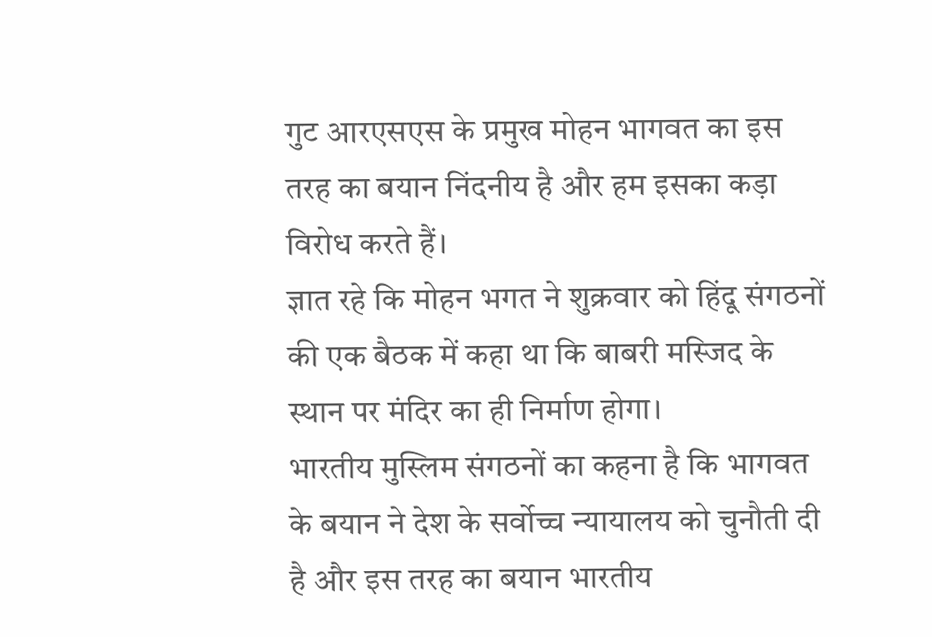गुट आरएसएस के प्रमुख मोहन भागवत का इस तरह का बयान निंदनीय है और हम इसका कड़ा विरोध करते हैं।
ज्ञात रहे कि मोहन भगत ने शुक्रवार को हिंदू संगठनों की एक बैठक में कहा था कि बाबरी मस्जिद के स्थान पर मंदिर का ही निर्माण होगा।
भारतीय मुस्लिम संगठनों का कहना है कि भागवत के बयान ने देश के सर्वोच्च न्यायालय को चुनौती दी है और इस तरह का बयान भारतीय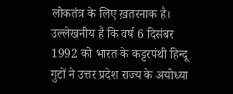लोकतंत्र के लिए ख़तरनाक है।
उल्लेखनीय है कि वर्ष 6 दिसंबर 1992 को भारत के कट्टरपंथी हिन्दू गुटों ने उत्तर प्रदेश राज्य के अयोध्या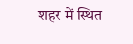शहर में स्थित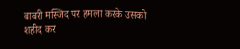बाबरी मस्जिद पर हमला करके उसको शहीद कर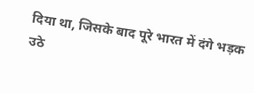दिया था, जिसके बाद पूरे भारत में दंगे भड़क उठे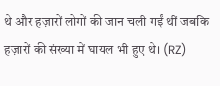थे और हज़ारों लोगों की जान चली गईं थीं जबकि हज़ारों की संख्या में घायल भी हुए थे। (RZ)